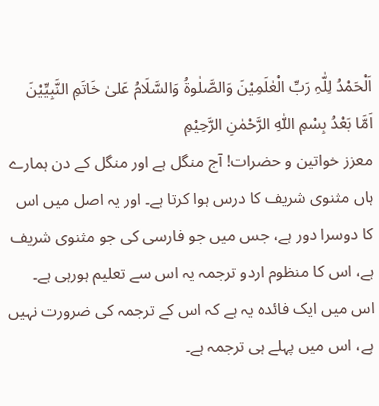اَلْحَمْدُ لِلّٰہِ رَبِّ الْعٰلَمِیْنَ وَالصَّلٰوۃُ وَالسَّلَامُ عَلیٰ خَاتَمِ النَّبِیِّیْنَ
اَمَّا بَعْدُ بِسْمِ اللّٰہِ الرَّحْمٰنِ الرَّحِیْمِ
معزز خواتین و حضرات! آج منگل ہے اور منگل کے دن ہمارے ہاں مثنوی شریف کا درس ہوا کرتا ہے۔ اور یہ اصل میں اس کا دوسرا دور ہے، جس میں جو فارسی کی جو مثنوی شریف ہے، اس کا منظوم اردو ترجمہ یہ اس سے تعلیم ہورہی ہے۔ اس میں ایک فائدہ یہ ہے کہ اس کے ترجمہ کی ضرورت نہیں ہے، اس میں پہلے ہی ترجمہ ہے۔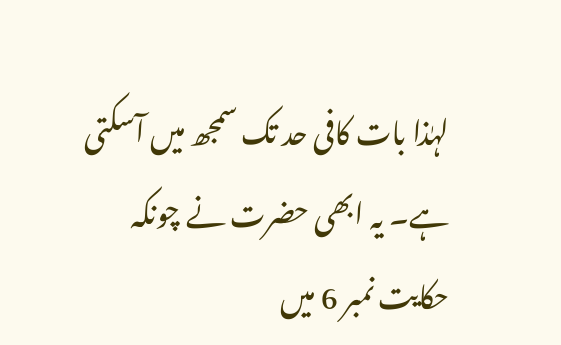لہٰذا بات کافی حد تک سمجھ میں آسکتی ہے۔ یہ ابھی حضرت نے چونکہ حکایت نمبر 6 میں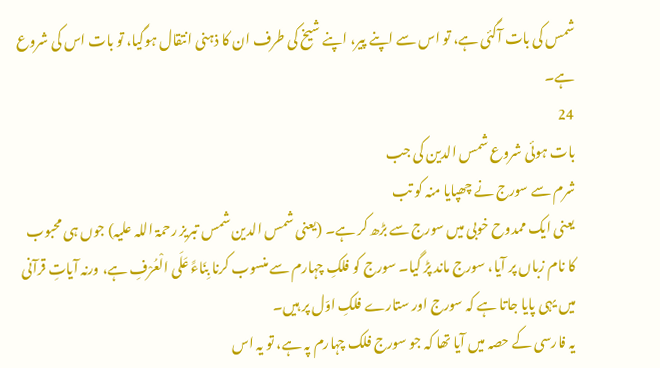شمس کی بات آگئی ہے، تو اس سے اپنے پیر، اپنے شیخ کی طرف ان کا ذہنی انتقال ہوگیا، تو بات اس کی شروع ہے۔
24
بات ہوئی شروع شمس الدین کی جب
شرم سے سورج نے چھپایا منہ کو تب
یعنی ایک ممدوح خوبی میں سورج سے بڑھ کر ہے۔ (یعنی شمس الدین شمس تبریز رحمۃ اللہ علیہ) جوں ہی محبوب کا نام زباں پر آیا، سورج ماند پڑ گیا۔ سورج کو فلکِ چہارم سے منسوب کرنا بِنَاءً عَلَی الْعُرْفِ ہے، ورنہ آیاتِ قرآنی میں یہی پایا جاتا ہے کہ سورج اور ستارے فلکِ اوّل پر ہیں۔
یہ فارسی کے حصہ میں آیا تھا کہ جو سورج فلک چہارم پہ ہے، تو یہ اس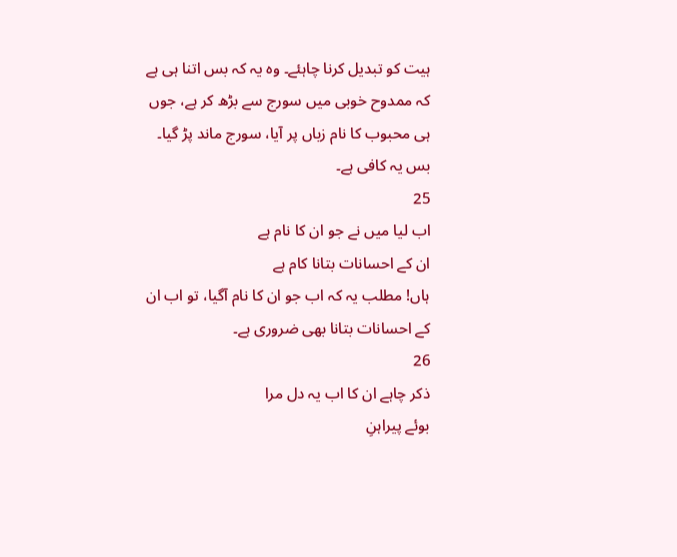ہیت کو تبدیل کرنا چاہئے۔ وہ یہ کہ بس اتنا ہی ہے کہ ممدوح خوبی میں سورج سے بڑھ کر ہے، جوں ہی محبوب کا نام زباں پر آیا، سورج ماند پڑ گیا۔ بس یہ کافی ہے۔
25
اب لیا میں نے جو ان کا نام ہے
ان کے احسانات بتانا کام ہے
ہاں! مطلب یہ کہ اب جو ان کا نام آگیا، تو اب ان کے احسانات بتانا بھی ضروری ہے۔
26
ذکر چاہے ان کا اب یہ دل مرا
بوئے پیراہنِ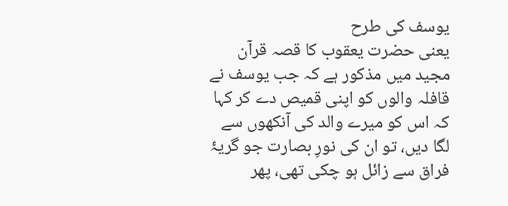یوسف کی طرح
یعنی حضرت یعقوب کا قصہ قرآن مجید میں مذکور ہے کہ جب یوسف نے قافلہ والوں کو اپنی قمیص دے کر کہا کہ اس کو میرے والد کی آنکھوں سے لگا دیں، تو ان کی نورِ بصارت جو گریۂ فراق سے زائل ہو چکی تھی، پھر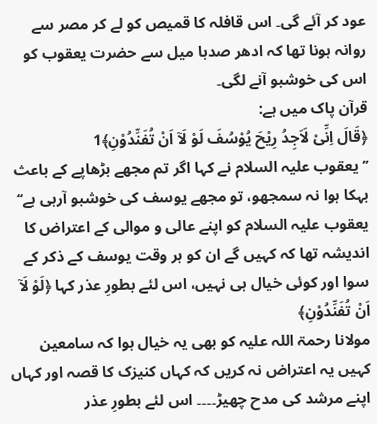عود کر آئے گی۔ اس قافلہ کا قمیص کو لے کر مصر سے روانہ ہونا تھا کہ ادھر صدہا میل سے حضرت یعقوب کو اس کی خوشبو آنے لگی۔
قرآن پاک میں ہے:
﴿قَالَ اِنِّیْ لَاَجِدُ رِیْحَ یُوْسُفَ لَوْ لَاۤ اَنْ تُفَنِّدُوْنِ﴾1
’’یعقوب علیہ السلام نے کہا اگر تم مجھے بڑھاپے کے باعث بہکا ہوا نہ سمجھو، تو مجھے یوسف کی خوشبو آرہی ہے‘‘
یعقوب علیہ السلام کو اپنے عالی و موالی کے اعتراض کا اندیشہ تھا کہ کہیں گے ان کو ہر وقت یوسف کے ذکر کے سوا اور کوئی خیال ہی نہیں، اس لئے بطورِ عذر کہا ﴿لَوْ لَاۤ اَنْ تُفَنِّدُوْنِ﴾
مولانا رحمۃ اللہ علیہ کو بھی یہ خیال ہوا کہ سامعین کہیں یہ اعتراض نہ کریں کہ کہاں کنیزک کا قصہ اور کہاں اپنے مرشد کی مدح چھیڑ۔۔۔۔ اس لئے بطورِ عذر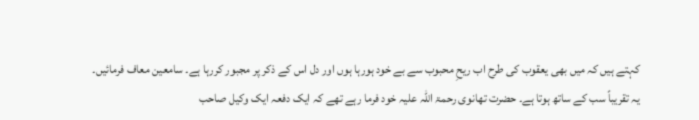کہتے ہیں کہ میں بھی یعقوب کی طرح اب ریحِ محبوب سے بے خود ہورہا ہوں اور دل اس کے ذکر پر مجبور کررہا ہے۔ سامعین معاف فرمائیں۔
یہ تقریباً سب کے ساتھ ہوتا ہے۔ حضرت تھانوی رحمۃ اللہ علیہ خود فرما رہے تھے کہ ایک دفعہ ایک وکیل صاحب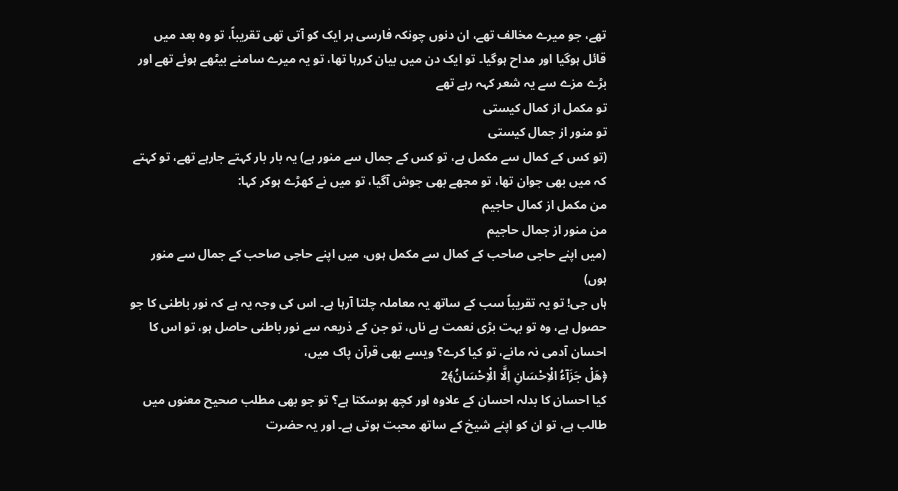تھے، جو میرے مخالف تھے، ان دنوں چونکہ فارسی ہر ایک کو آتی تھی تقریباً، تو وہ بعد میں قائل ہوگیا اور مداح ہوگیا۔ تو ایک دن میں بیان کررہا تھا، تو یہ میرے سامنے بیٹھے ہوئے تھے اور بڑے مزے سے یہ شعر کہہ رہے تھے
تو مکمل از کمال کیستی
تو منور از جمال کیستی
(تو کس کے کمال سے مکمل ہے، تو کس کے جمال سے منور ہے) یہ بار بار کہتے جارہے تھے، تو کہتے کہ میں بھی جوان تھا، تو مجھے بھی جوش آگیا، تو میں نے کھڑے ہوکر کہا:
من مکمل از کمال حاجیم
من منور از جمال حاجیم
(میں اپنے حاجی صاحب کے کمال سے مکمل ہوں، میں اپنے حاجی صاحب کے جمال سے منور ہوں)
ہاں جی! تو یہ تقریباً سب کے ساتھ یہ معاملہ چلتا آرہا ہے۔ اس کی وجہ یہ ہے کہ نور باطنی کا جو حصول ہے، وہ تو بہت بڑی نعمت ہے ناں، تو جن کے ذریعہ سے نور باطنی حاصل ہو، تو اس کا احسان آدمی نہ مانے، تو کیا کرے؟ ویسے بھی قرآن پاک میں،
﴿هَلْ جَزَآءُ الْاِحْسَانِ اِلَّا الْاِحْسَانُ﴾2
کیا احسان کا بدلہ احسان کے علاوہ اور کچھ ہوسکتا ہے؟ تو جو بھی مطلب صحیح معنوں میں طالب ہے، تو ان کو اپنے شیخ کے ساتھ محبت ہوتی ہے۔ اور یہ حضرت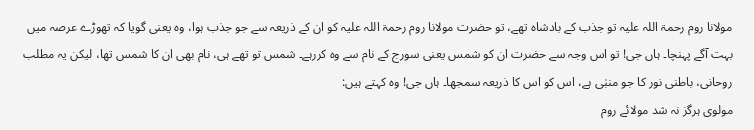مولانا روم رحمۃ اللہ علیہ تو جذب کے بادشاہ تھے، تو حضرت مولانا روم رحمۃ اللہ علیہ کو ان کے ذریعہ سے جو جذب ہوا، وہ یعنی گویا کہ تھوڑے عرصہ میں بہت آگے پہنچا۔ ہاں جی! تو اس وجہ سے حضرت ان کو شمس یعنی سورج کے نام سے وہ کررہے۔ شمس تو تھے ہی، نام بھی ان کا شمس تھا، لیکن یہ مطلب روحانی، باطنی نور کا جو منبٰی ہے، اس کو اس کا ذریعہ سمجھا۔ ہاں جی! وہ کہتے ہیں:
مولوی ہرگز نہ شد مولائے روم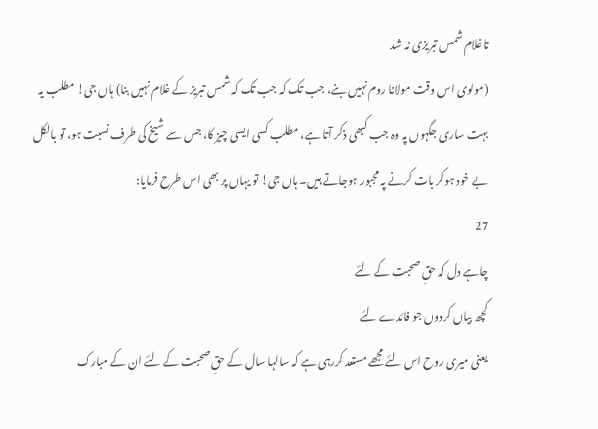تاغلام شمس تبریزی نہ شد
(مولوی اس وقت مولانا روم نہیں بنے، جب تک کہ جب تک کہ شمس تبریز کے غلام نہیں بنا) ہاں جی! مطلب یہ بہت ساری جگہوں پہ وہ جب کبھی ذکر آتا ہے، مطلب کسی ایسی چیز کا، جس سے شیخ کی طرف نسبت ہو، تو بالکل بے خود ہوکر بات کرنے پہ مجبور ہوجاتے ہیں۔ ہاں جی! تو یہاں پر بھی اس طرح فرمایا:
27
چاہے دل کہ حقِ صحبت کے لئے
کچھ بیاں کردوں جو فائدے لئے
یعنی میری روح اس لئے مجھے مستعد کررہی ہے کہ سالہا سال کے حقِ صحبت کے لئے ان کے مبارک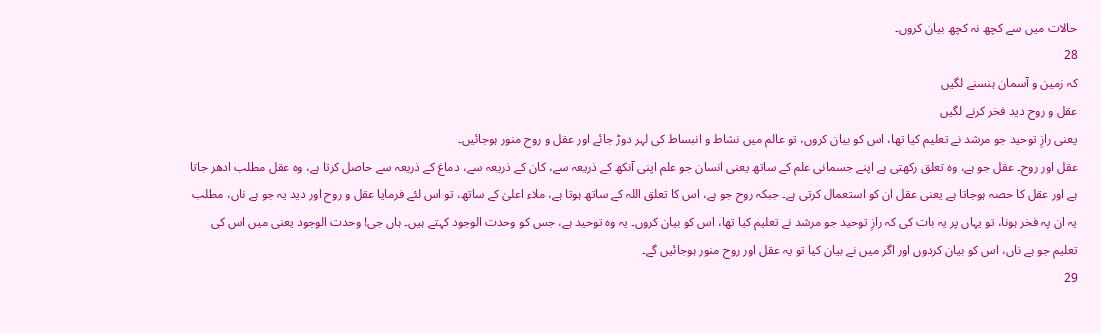حالات میں سے کچھ نہ کچھ بیان کروں۔
28
کہ زمین و آسمان ہنسنے لگیں
عقل و روح دید فخر کرنے لگیں
یعنی رازِ توحید جو مرشد نے تعلیم کیا تھا، اس کو بیان کروں، تو عالم میں نشاط و انبساط کی لہر دوڑ جائے اور عقل و روح منور ہوجائیں۔
عقل اور روح۔ عقل جو ہے، وہ تعلق رکھتی ہے اپنے جسمانی علم کے ساتھ یعنی انسان جو علم اپنی آنکھ کے ذریعہ سے، کان کے ذریعہ سے، دماغ کے ذریعہ سے حاصل کرتا ہے، وہ عقل مطلب ادھر جاتا ہے اور عقل کا حصہ ہوجاتا ہے یعنی عقل ان کو استعمال کرتی ہے۔ جبکہ روح جو ہے، اس کا تعلق اللہ کے ساتھ ہوتا ہے، ملاء اعلیٰ کے ساتھ، تو اس لئے فرمایا عقل و روح اور دید یہ جو ہے ناں، مطلب یہ ان پہ فخر ہونا، تو یہاں پر یہ بات کی کہ رازِ توحید جو مرشد نے تعلیم کیا تھا، اس کو بیان کروں۔ یہ وہ توحید ہے، جس کو وحدت الوجود کہتے ہیں۔ ہاں جی! وحدت الوجود یعنی میں اس کی تعلیم جو ہے ناں، اس کو بیان کردوں اور اگر میں نے بیان کیا تو یہ عقل اور روح منور ہوجائیں گے۔
29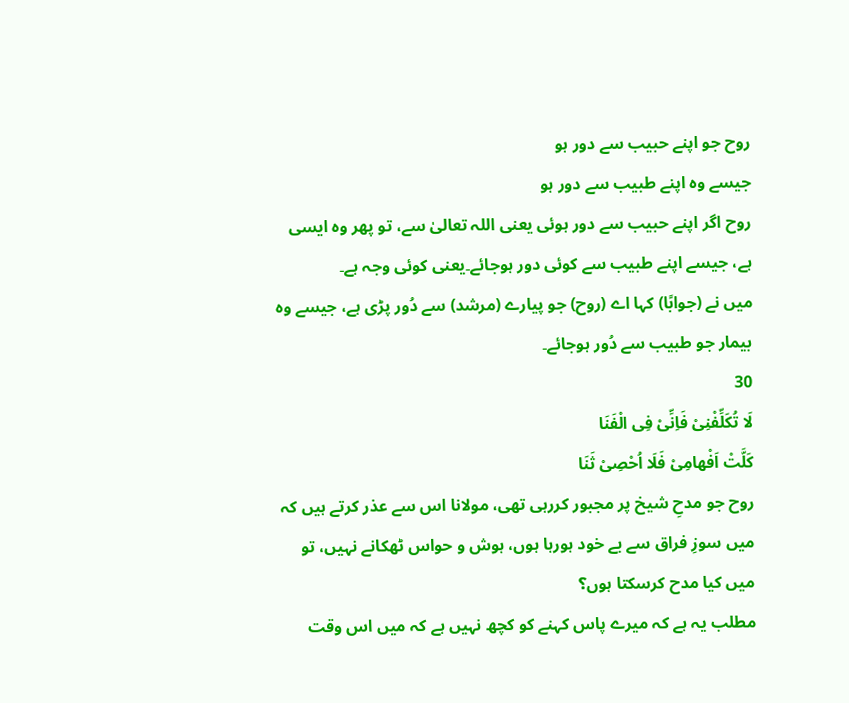روح جو اپنے حبیب سے دور ہو
جیسے وہ اپنے طبیب سے دور ہو
روح اگر اپنے حبیب سے دور ہوئی یعنی اللہ تعالیٰ سے، تو پھر وہ ایسی ہے، جیسے اپنے طبیب سے کوئی دور ہوجائے۔یعنی کوئی وجہ ہے۔
میں نے (جوابًا) کہا اے (روح) جو پیارے (مرشد) سے دُور پڑی ہے، جیسے وہ بیمار جو طبیب سے دُور ہوجائے۔
30
لَا تُکَلِّفْنِیْ فَاِنِّیْ فِی الْفَنَا
کَلَّتْ اَفْھامِیْ فَلَا اُحْصِیْ ثَنَا
روح جو مدحِ شیخ پر مجبور کررہی تھی، مولانا اس سے عذر کرتے ہیں کہ میں سوزِ فراق سے بے خود ہورہا ہوں، ہوش و حواس ٹھکانے نہیں، تو میں کیا مدح کرسکتا ہوں؟
مطلب یہ ہے کہ میرے پاس کہنے کو کچھ نہیں ہے کہ میں اس وقت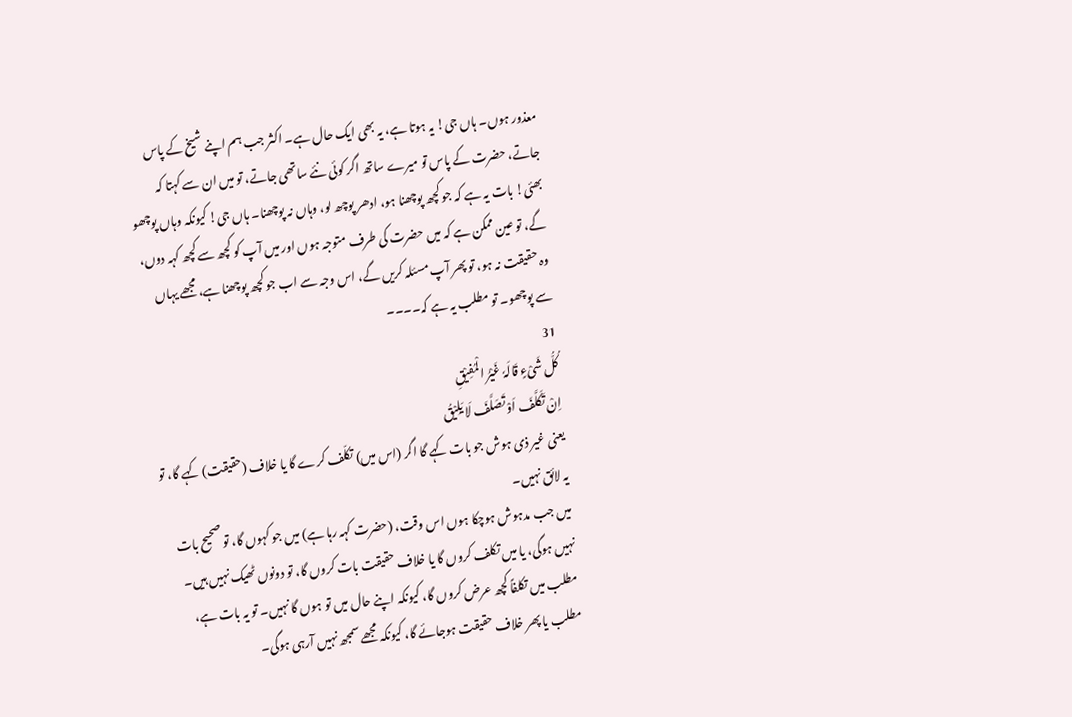معذور ہوں۔ ہاں جی! یہ ہوتا ہے، یہ بھی ایک حال ہے۔ اکثر جب ہم اپنے شیخ کے پاس جاتے، حضرت کے پاس تو میرے ساتھ اگر کوئی نئے ساتھی جاتے، تو میں ان سے کہتا کہ بھئی! بات یہ ہے کہ جو کچھ پوچھنا ہو، ادھر پوچھ لو، وہاں نہ پوچھنا۔ ہاں جی! کیونکہ وہاں پوچھو گے، تو عین ممکن ہے کہ میں حضرت کی طرف متوجہ ہوں اور میں آپ کو کچھ سے کچھ کہہ دوں، وہ حقیقت نہ ہو، تو پھر آپ مسئلہ کریں گے، اس وجہ سے اب جو کچھ پوچھنا ہے، مجھے یہاں سے پوچھو۔ تو مطلب یہ ہے کہ۔۔۔۔
31
کُلُّ شَیْءٍ قَالَہٗ غَیْرُ الْمُفِیْقِ
اِنْ تَکَلَّفَ اَوْ تَصَلَّفَ لَا یَلِیْقُ
یعنی غیر ذی ہوش جو بات کہے گا اگر (اس میں) تکلّف کرے گا یا خلاف (حقیقت) کہے گا، تو یہ لائق نہیں۔
میں جب مدہوش ہوچکا ہوں اس وقت، (حضرت کہہ رہا ہے) میں جو کہوں گا، تو صحیح بات نہیں ہوگی، یا میں تکلف کروں گا یا خلاف حقیقت بات کروں گا، تو دونوں ٹھیک نہیں ہیں۔ مطلب میں تکلفاً کچھ عرض کروں گا، کیونکہ اپنے حال میں تو ہوں گا نہیں۔ تو یہ بات ہے، مطلب یا پھر خلاف حقیقت ہوجائے گا، کیونکہ مجھے سمجھ نہیں آرہی ہوگی۔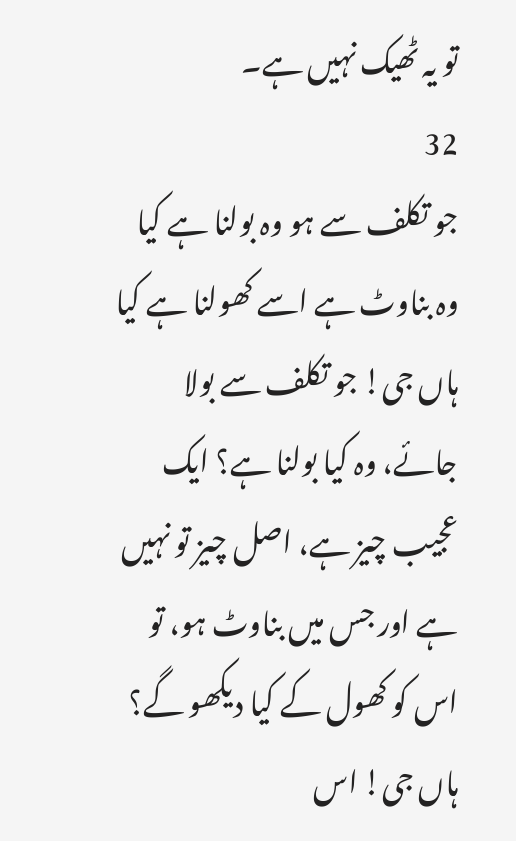تو یہ ٹھیک نہیں ہے۔
32
جو تکلف سے ہو وہ بولنا ہے کیا
وہ بناوٹ ہے اسے کھولنا ہے کیا
ہاں جی! جو تکلف سے بولا جائے، وہ کیا بولنا ہے؟ ایک عجیب چیز ہے، اصل چیز تو نہیں ہے اور جس میں بناوٹ ہو، تو اس کو کھول کے کیا دیکھو گے؟ ہاں جی! اس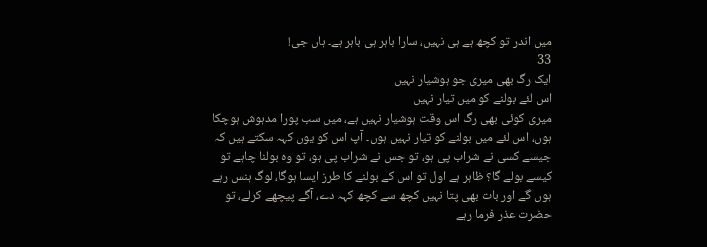میں اندر تو کچھ ہے ہی نہیں، سارا باہر ہی باہر ہے۔ ہاں جی!
33
ایک رگ بھی میری جو ہوشیار نہیں
اس لئے بولنے کو میں تیار نہیں
میری کوئی بھی رگ اس وقت ہوشیار نہیں ہے، میں سب پورا مدہوش ہوچکا ہوں، اس لئے میں بولنے کو تیار نہیں ہوں۔ آپ اس کو یوں کہہ سکتے ہیں کہ جیسے کسی نے شراب پی ہو، تو جس نے شراب پی ہو، تو وہ بولنا چاہے تو کیسے بولے گا؟ ظاہر ہے اول تو اس کے بولنے کا طرز ایسا ہوگا، لوگ ہنس رہے ہوں گے اور بات بھی پتا نہیں کچھ سے کچھ کہہ دے، آگے پیچھے کرلے، تو حضرت عذر فرما رہے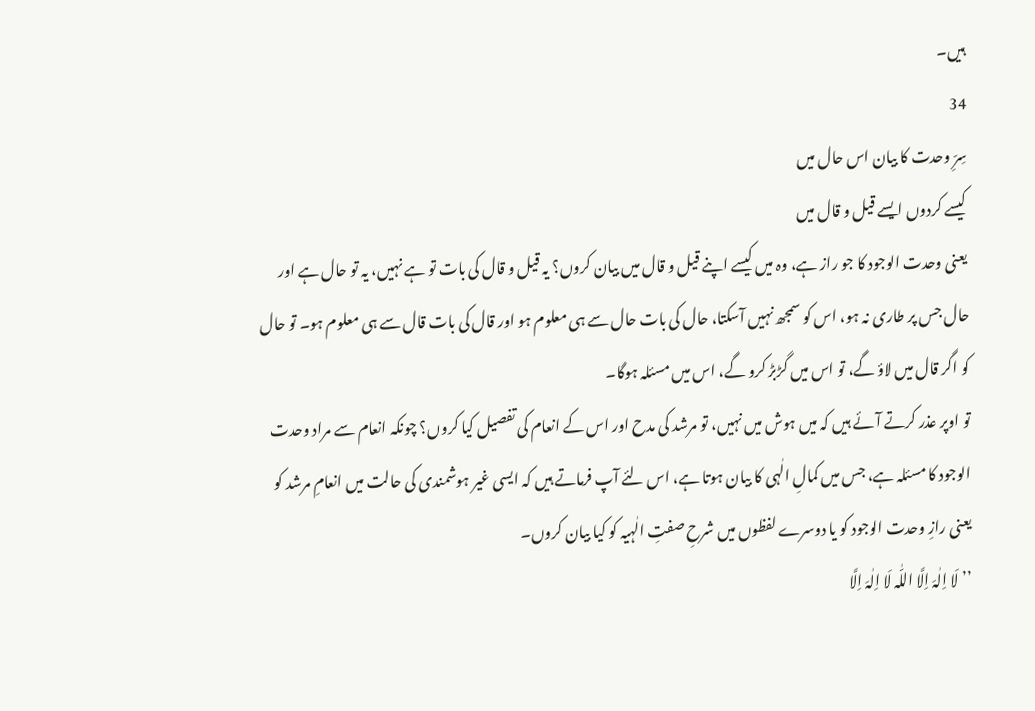ہیں۔
34
سِرِّ وحدت کا بیان اس حال میں
کیسے کردوں ایسے قیل و قال میں
یعنی وحدت الوجود کا جو راز ہے، وہ میں کیسے اپنے قیل و قال میں بیان کروں؟ یہ قیل و قال کی بات تو ہے نہیں، یہ تو حال ہے اور حال جس پر طاری نہ ہو، اس کو سمجھ نہیں آسکتا، حال کی بات حال سے ہی معلوم ہو اور قال کی بات قال سے ہی معلوم ہو۔ تو حال کو اگر قال میں لاؤ گے، تو اس میں گڑبڑ کرو گے، اس میں مسئلہ ہوگا۔
تو اوپر عذر کرتے آئے ہیں کہ میں ہوش میں نہیں، تو مرشد کی مدح اور اس کے انعام کی تفصیل کیا کروں؟ چونکہ انعام سے مراد وحدت الوجود کا مسئلہ ہے، جس میں کمالِ الٰہی کا بیان ہوتا ہے، اس لئے آپ فرماتے ہیں کہ ایسی غیر ہوشمندی کی حالت میں انعامِ مرشد کو یعنی رازِ وحدت الوجود کو یا دوسرے لفظوں میں شرحِ صفتِ الٰہیہ کو کیا بیان کروں۔
’’لَا اِلٰہَ اِلَّا اللّٰہ لَا اِلٰہَ اِلَّا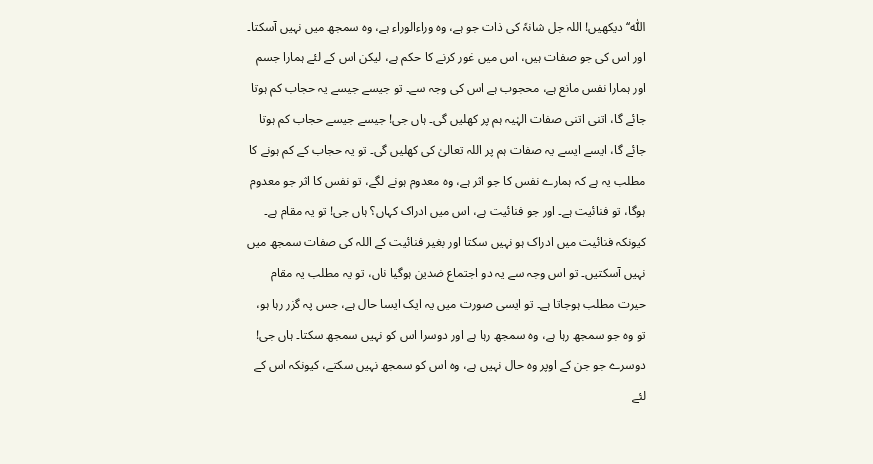اللّٰہ‘‘ دیکھیں! اللہ جل شانہٗ کی ذات جو ہے، وہ وراءالوراء ہے، وہ سمجھ میں نہیں آسکتا۔ اور اس کی جو صفات ہیں، اس میں غور کرنے کا حکم ہے، لیکن اس کے لئے ہمارا جسم اور ہمارا نفس مانع ہے، محجوب ہے اس کی وجہ سے۔ تو جیسے جیسے یہ حجاب کم ہوتا جائے گا، اتنی اتنی صفات الہٰیہ ہم پر کھلیں گی۔ ہاں جی! جیسے جیسے حجاب کم ہوتا جائے گا، ایسے ایسے یہ صفات ہم پر اللہ تعالیٰ کی کھلیں گی۔ تو یہ حجاب کے کم ہونے کا مطلب یہ ہے کہ ہمارے نفس کا جو اثر ہے، وہ معدوم ہونے لگے، تو نفس کا اثر جو معدوم ہوگا، تو فنائیت ہے۔ اور جو فنائیت ہے، اس میں ادراک کہاں؟ ہاں جی! تو یہ مقام ہے۔ کیونکہ فنائیت میں ادراک ہو نہیں سکتا اور بغیر فنائیت کے اللہ کی صفات سمجھ میں نہیں آسکتیں۔ تو اس وجہ سے یہ دو اجتماع ضدین ہوگیا ناں، تو یہ مطلب یہ مقام حیرت مطلب ہوجاتا ہے۔ تو ایسی صورت میں یہ ایک ایسا حال ہے، جس پہ گزر رہا ہو، تو وہ جو سمجھ رہا ہے، وہ سمجھ رہا ہے اور دوسرا اس کو نہیں سمجھ سکتا۔ ہاں جی! دوسرے جو جن کے اوپر وہ حال نہیں ہے، وہ اس کو سمجھ نہیں سکتے، کیونکہ اس کے لئے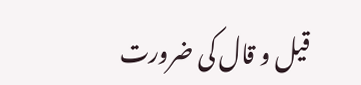قیل و قال کی ضرورت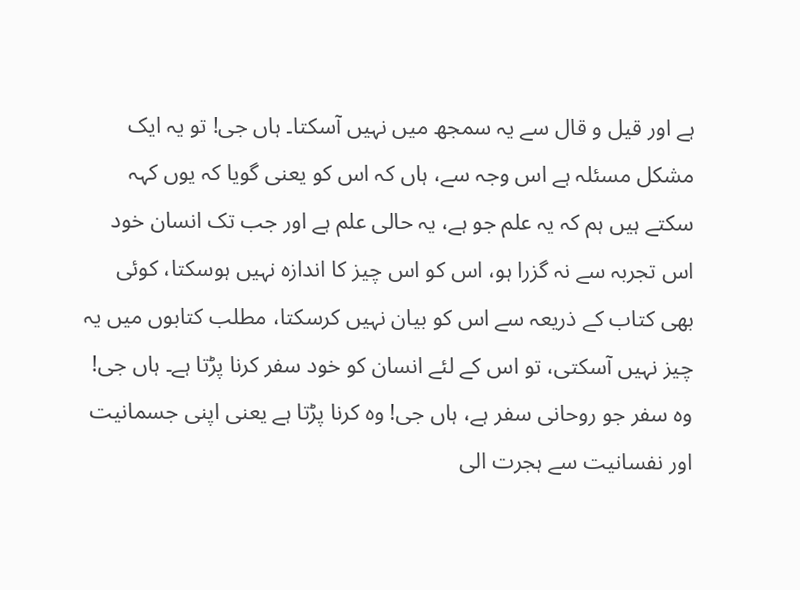ہے اور قیل و قال سے یہ سمجھ میں نہیں آسکتا۔ ہاں جی! تو یہ ایک مشکل مسئلہ ہے اس وجہ سے، ہاں کہ اس کو یعنی گویا کہ یوں کہہ سکتے ہیں ہم کہ یہ علم جو ہے، یہ حالی علم ہے اور جب تک انسان خود اس تجربہ سے نہ گزرا ہو، اس کو اس چیز کا اندازہ نہیں ہوسکتا، کوئی بھی کتاب کے ذریعہ سے اس کو بیان نہیں کرسکتا، مطلب کتابوں میں یہ چیز نہیں آسکتی، تو اس کے لئے انسان کو خود سفر کرنا پڑتا ہے۔ ہاں جی! وہ سفر جو روحانی سفر ہے، ہاں جی! وہ کرنا پڑتا ہے یعنی اپنی جسمانیت اور نفسانیت سے ہجرت الی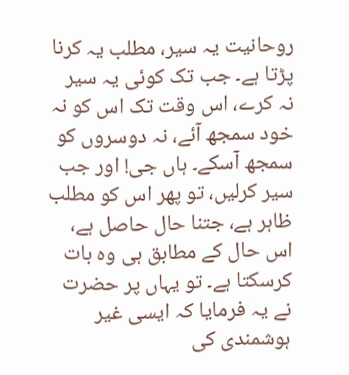روحانیت یہ سیر، مطلب یہ کرنا پڑتا ہے۔ جب تک کوئی یہ سیر نہ کرے، اس وقت تک اس کو نہ خود سمجھ آئے، نہ دوسروں کو سمجھ آسکے۔ ہاں جی! اور جب سیر کرلیں، تو پھر اس کو مطلب ظاہر ہے، جتنا حال حاصل ہے، اس حال کے مطابق ہی وہ بات کرسکتا ہے۔ تو یہاں پر حضرت نے یہ فرمایا کہ ایسی غیر ہوشمندی کی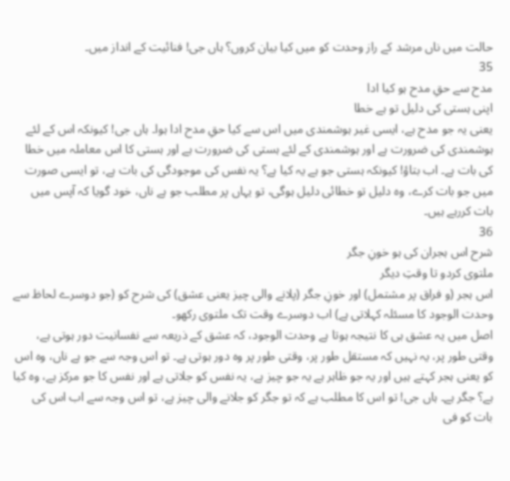حالت میں ناں مرشد کے راز وحدت کو میں کیا بیان کروں؟ ہاں جی! فنائیت کے انداز میں۔
35
مدح سے حقِ مدح ہو کیا ادا
اپنی ہستی کی دلیل تو ہے خطا
یعنی یہ جو مدح ہے، ایسی غیر ہوشمندی میں اس سے کیا حقِ مدح ادا ہوا۔ ہاں جی! کیونکہ اس کے لئے ہوشمندی کی ضرورت ہے اور ہوشمندی کے لئے ہستی کی ضرورت ہے اور ہستی کا اس معاملہ میں خطا کی بات ہے۔ اب بتاؤ! کیونکہ ہستی جو ہے یہ کیا ہے؟ یہ نفس کی موجودگی کی بات ہے، تو ایسی صورت میں جو بات کرے، وہ دلیل تو خطائی دلیل ہوگی، تو یہاں پر مطلب جو ہے ناں، خود گویا کہ آپس میں بات کررہے ہیں۔
36
شرح اس ہجران کی ہو خونِ جگر
ملتوی کردو تا وقتِ دیگر
اس ہجر (و فراق پر مشتمل) اور خونِ جگر (پلانے والی چیز یعنی عشق) کی شرح کو (جو دوسرے لحاظ سے وحدت الوجود کا مسئلہ کہلاتی ہے) اب دوسرے وقت تک ملتوی رکھو۔
اصل میں یہ عشق ہی کا نتیجہ ہوتا ہے وحدت الوجود، کہ عشق کے ذریعہ سے نفسانیت دور ہوتی ہے، وقتی طور پر، یہ نہیں کہ مستقل طور پر، وقتی طور پر وہ دور ہوتی ہے۔ تو اس وجہ سے جو ہے ناں، وہ اس کو یعنی ہجر کہتے ہیں اور یہ جو ظاہر ہے یہ جو چیز ہے، یہ نفس کو جلاتی ہے اور نفس کا جو مرکز ہے، وہ کیا ہے؟ جگر ہے۔ ہاں جی! تو اس کا مطلب ہے کہ تو جگر کو جلانے والی چیز ہے، تو اس وجہ سے اب اس کی بات کو فی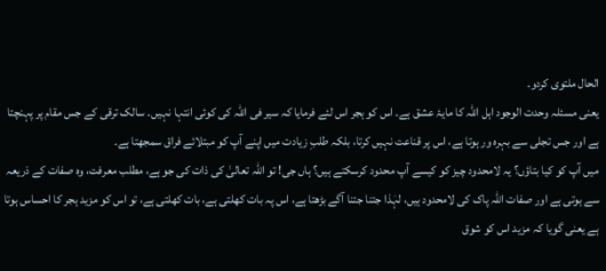الحال ملتوی کردو۔
یعنی مسئلہ وحدت الوجود اہل اللہ کا مایۂ عشق ہے۔ اس کو ہجر اس لئے فرمایا کہ سیر فی اللہ کی کوئی انتہا نہیں۔ سالک ترقی کے جس مقام پر پہنچتا ہے اور جس تجلی سے بہرہ ور ہوتا ہے، اس پر قناعت نہیں کرتا، بلکہ طلبِ زیادت میں اپنے آپ کو مبتلائے فراق سمجھتا ہے۔
میں آپ کو کیا بتاؤں؟ یہ لامحدود چیز کو کیسے آپ محدود کرسکتے ہیں؟ ہاں جی! تو اللہ تعالیٰ کی ذات کی جو ہے، مطلب معرفت، وہ صفات کے ذریعہ سے ہوتی ہے اور صفات اللہ پاک کی لامحدود ہیں، لہٰذا جتنا جتنا آگے بڑھتا ہے، اس پہ بات کھلتی ہے، بات کھلتی ہے، تو اس کو مزید ہجر کا احساس ہوتا ہے یعنی گویا کہ مزید اس کو شوق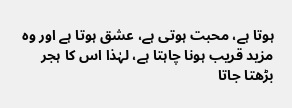ہوتا ہے، محبت ہوتی ہے، عشق ہوتا ہے اور وہ مزید قریب ہونا چاہتا ہے، لہٰذا اس کا ہجر بڑھتا جاتا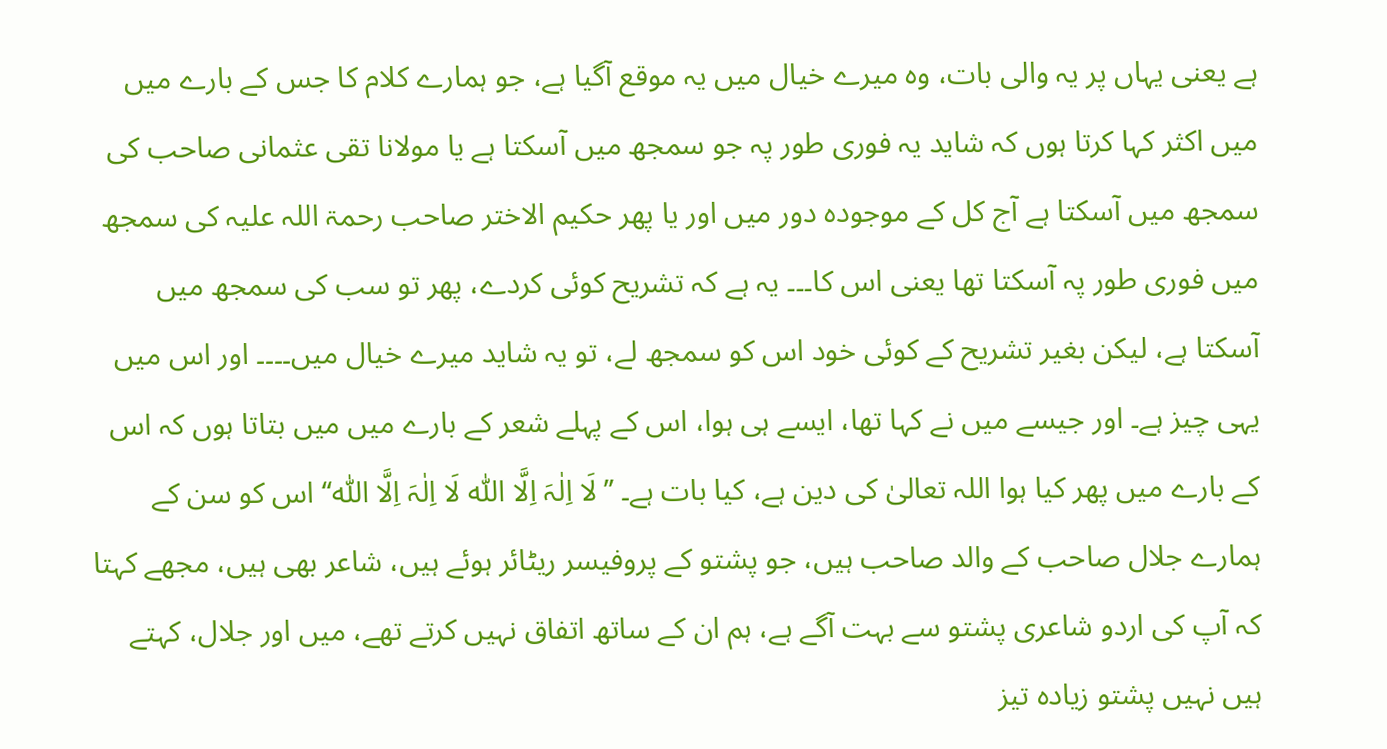ہے یعنی یہاں پر یہ والی بات، وہ میرے خیال میں یہ موقع آگیا ہے، جو ہمارے کلام کا جس کے بارے میں میں اکثر کہا کرتا ہوں کہ شاید یہ فوری طور پہ جو سمجھ میں آسکتا ہے یا مولانا تقی عثمانی صاحب کی سمجھ میں آسکتا ہے آج کل کے موجودہ دور میں اور یا پھر حکیم الاختر صاحب رحمۃ اللہ علیہ کی سمجھ میں فوری طور پہ آسکتا تھا یعنی اس کا۔۔۔ یہ ہے کہ تشریح کوئی کردے، پھر تو سب کی سمجھ میں آسکتا ہے، لیکن بغیر تشریح کے کوئی خود اس کو سمجھ لے، تو یہ شاید میرے خیال میں۔۔۔۔ اور اس میں یہی چیز ہے۔ اور جیسے میں نے کہا تھا، ایسے ہی ہوا، اس کے پہلے شعر کے بارے میں میں بتاتا ہوں کہ اس کے بارے میں پھر کیا ہوا اللہ تعالیٰ کی دین ہے، کیا بات ہے۔ ’’لَا اِلٰہَ اِلَّا اللّٰہ لَا اِلٰہَ اِلَّا اللّٰہ‘‘ اس کو سن کے ہمارے جلال صاحب کے والد صاحب ہیں، جو پشتو کے پروفیسر ریٹائر ہوئے ہیں، شاعر بھی ہیں، مجھے کہتا کہ آپ کی اردو شاعری پشتو سے بہت آگے ہے، ہم ان کے ساتھ اتفاق نہیں کرتے تھے، میں اور جلال، کہتے ہیں نہیں پشتو زیادہ تیز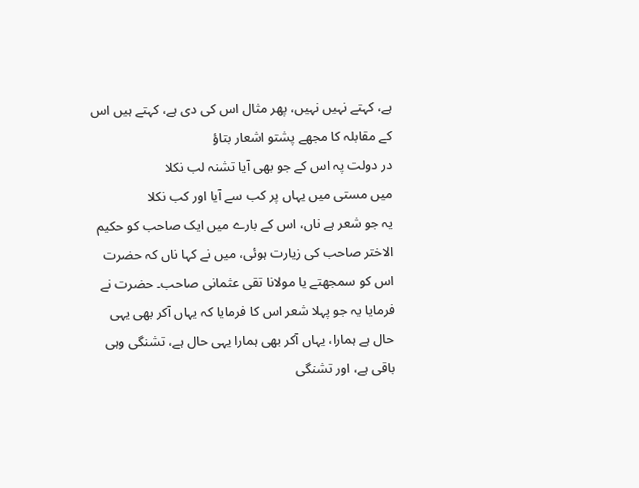ہے، کہتے نہیں نہیں، پھر مثال اس کی دی ہے، کہتے ہیں اس کے مقابلہ کا مجھے پشتو اشعار بتاؤ
در دولت پہ اس کے جو بھی آیا تشنہ لب نکلا
میں مستی میں یہاں پر کب سے آیا اور کب نکلا
یہ جو شعر ہے ناں، اس کے بارے میں ایک صاحب کو حکیم الاختر صاحب کی زیارت ہوئی، میں نے کہا ناں کہ حضرت اس کو سمجھتے یا مولانا تقی عثمانی صاحب۔ حضرت نے فرمایا یہ جو پہلا شعر اس کا فرمایا کہ یہاں آکر بھی یہی حال ہے ہمارا، یہاں آکر بھی ہمارا یہی حال ہے، تشنگی وہی باقی ہے، اور تشنگی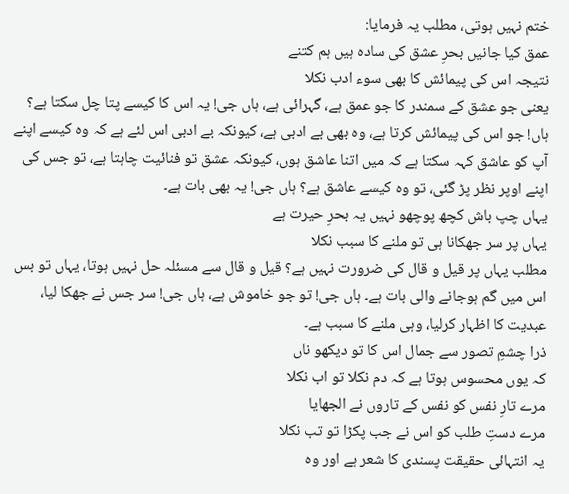ختم نہیں ہوتی، مطلب یہ فرمایا:
عمق کیا جانیں بحرِ عشق کی سادہ ہیں ہم کتنے
نتیجہ اس کی پیمائش کا بھی سوء ادب نکلا
یعنی جو عشق کے سمندر کا جو عمق ہے، گہرائی ہے، ہاں جی! یہ اس کا کیسے پتا چل سکتا ہے؟ ہاں! جو اس کی پیمائش کرتا ہے، وہ بھی بے ادبی ہے، کیونکہ بے ادبی اس لئے ہے کہ وہ کیسے اپنے آپ کو عاشق کہہ سکتا ہے کہ میں اتنا عاشق ہوں، کیونکہ عشق تو فنائیت چاہتا ہے، تو جس کی اپنے اوپر نظر پڑ گئی، تو وہ کیسے عاشق ہے؟ ہاں جی! یہ بھی بات ہے۔
یہاں چپ باش کچھ پوچھو نہیں یہ بحرِ حیرت ہے
یہاں پر سر جھکانا ہی تو ملنے کا سبب نکلا
مطلب یہاں پر قیل و قال کی ضرورت نہیں ہے؟ قیل و قال سے مسئلہ حل نہیں ہوتا، یہاں تو بس اس میں گم ہوجانے والی بات ہے۔ ہاں جی! تو جو خاموش ہے، ہاں جی! سر جس نے جھکا لیا، عبدیت کا اظہار کرلیا، وہی ملنے کا سبب ہے۔
ذرا چشمِ تصور سے جمال اس کا تو دیکھو ناں
کہ یوں محسوس ہوتا ہے کہ دم نکلا تو اب نکلا
مرے تارِ نفس کو نفس کے تاروں نے الجھایا
مرے دستِ طلب کو اس نے جب پکڑا تو تب نکلا
یہ انتہائی حقیقت پسندی کا شعر ہے اور وہ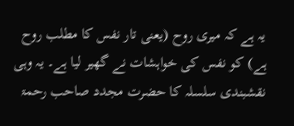یہ ہے کہ میری روح (یعنی تار نفس کا مطلب روح ہے) کو نفس کی خواہشات نے گھیر لیا ہے۔ یہ وہی نقشبندی سلسلہ کا حضرت مجدد صاحب رحمۃ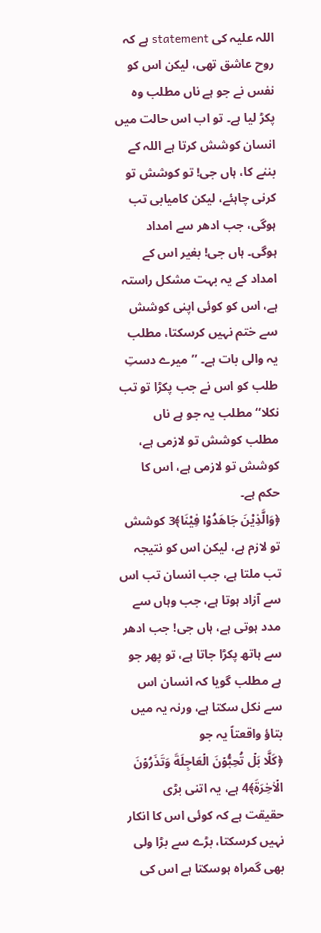اللہ علیہ کی statement ہے کہ روح عاشق تھی، لیکن اس کو نفس نے جو ہے ناں مطلب وہ پکڑ لیا ہے۔ تو اب اس حالت میں انسان کوشش کرتا ہے اللہ کے بننے کا، ہاں جی! تو کوشش تو کرنی چاہئے، لیکن کامیابی تب ہوگی، جب ادھر سے امداد ہوگی۔ ہاں جی! بغیر اس کے امداد کے یہ بہت مشکل راستہ ہے، اس کو کوئی اپنی کوشش سے ختم نہیں کرسکتا، مطلب یہ والی بات ہے۔ ’’میرے دستِ طلب کو اس نے جب پکڑا تو تب نکلا‘‘ مطلب یہ جو ہے ناں مطلب کوشش تو لازمی ہے، کوشش تو لازمی ہے، اس کا حکم ہے۔
﴿وَالَّذِیْنَ جَاهَدُوْا فِیْنَا﴾3 کوشش تو لازم ہے، لیکن اس کو نتیجہ تب ملتا ہے، جب انسان تب اس سے آزاد ہوتا ہے، جب وہاں سے مدد ہوتی ہے، ہاں جی! جب ادھر سے ہاتھ پکڑا جاتا ہے، تو پھر جو ہے مطلب گویا کہ انسان اس سے نکل سکتا ہے، ورنہ یہ میں بتاؤ واقعتاً یہ جو
﴿كَلَّا بَلۡ تُحِبُّوۡنَ الۡعَاجِلَةَ وَتَذَرُوۡنَ الۡاٰخِرَةَ﴾4 ہے، یہ اتنی بڑی حقیقت ہے کہ کوئی اس کا انکار نہیں کرسکتا، بڑے سے بڑا ولی بھی گمراہ ہوسکتا ہے اس کی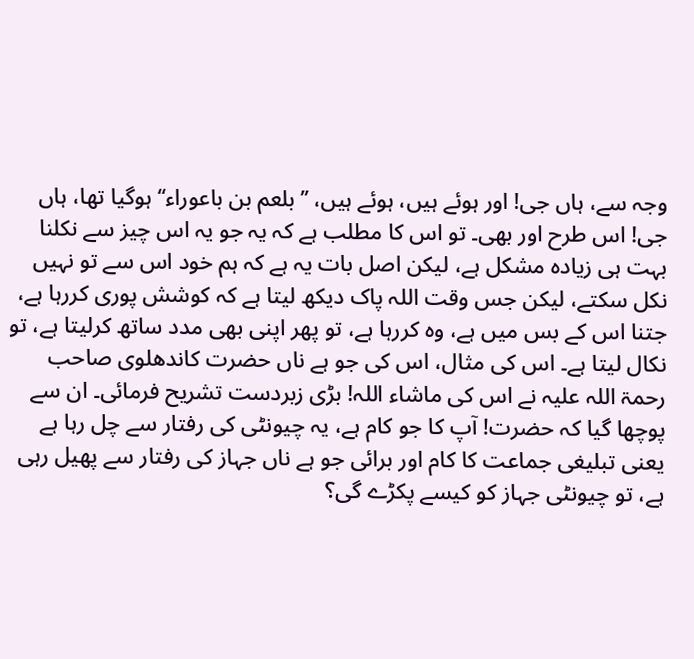وجہ سے، ہاں جی! اور ہوئے ہیں، ہوئے ہیں، ’’بلعم بن باعوراء‘‘ ہوگیا تھا، ہاں جی! اس طرح اور بھی۔ تو اس کا مطلب ہے کہ یہ جو یہ اس چیز سے نکلنا بہت ہی زیادہ مشکل ہے، لیکن اصل بات یہ ہے کہ ہم خود اس سے تو نہیں نکل سکتے، لیکن جس وقت اللہ پاک دیکھ لیتا ہے کہ کوشش پوری کررہا ہے، جتنا اس کے بس میں ہے، وہ کررہا ہے، تو پھر اپنی بھی مدد ساتھ کرلیتا ہے، تو نکال لیتا ہے۔ اس کی مثال، اس کی جو ہے ناں حضرت کاندھلوی صاحب رحمۃ اللہ علیہ نے اس کی ماشاء اللہ! بڑی زبردست تشریح فرمائی۔ ان سے پوچھا گیا کہ حضرت! آپ کا جو کام ہے، یہ چیونٹی کی رفتار سے چل رہا ہے یعنی تبلیغی جماعت کا کام اور برائی جو ہے ناں جہاز کی رفتار سے پھیل رہی ہے، تو چیونٹی جہاز کو کیسے پکڑے گی؟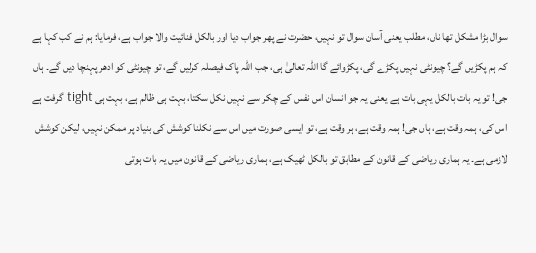سوال بڑا مشکل تھا ناں، مطلب یعنی آسان سوال تو نہیں، حضرت نے پھر جواب دیا اور بالکل فنائیت والا جواب ہے، فرمایا: ہم نے کب کہا ہے کہ ہم پکڑیں گے؟ چیونٹی نہیں پکڑے گی، پکڑوائے گا اللہ تعالیٰ ہی، جب اللہ پاک فیصلہ کرلیں گے، تو چیونٹی کو ادھر پہنچا دیں گے۔ ہاں جی! تو یہ بات بالکل یہی بات ہے یعنی یہ جو انسان اس نفس کے چکر سے نہیں نکل سکتا، بہت ہی ظالم ہے، بہت ہی tight گرفت ہے اس کی، ہمہ وقت ہے، ہاں جی! ہمہ وقت ہے، ہر وقت ہے، تو ایسی صورت میں اس سے نکلنا کوشش کی بنیاد پر ممکن نہیں، لیکن کوشش لازمی ہے۔ یہ ہماری ریاضی کے قانون کے مطابق تو بالکل ٹھیک ہے، ہماری ریاضی کے قانون میں یہ بات ہوتی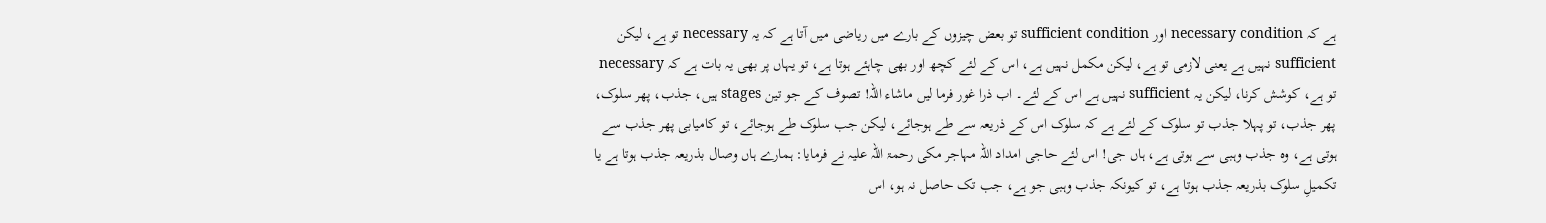ہے کہ necessary condition اور sufficient condition تو بعض چیزوں کے بارے میں ریاضی میں آتا ہے کہ یہ necessary تو ہے، لیکن sufficient نہیں ہے یعنی لازمی تو ہے، لیکن مکمل نہیں ہے، اس کے لئے کچھ اور بھی چاہئے ہوتا ہے، تو یہاں پر بھی یہ بات ہے کہ necessary تو ہے، کوشش کرنا، لیکن یہ sufficient نہیں ہے اس کے لئے۔ اب ذرا غور فرما لیں ماشاء اللہ! تصوف کے جو تین stages ہیں، جذب، پھر سلوک، پھر جذب، تو پہلا جذب تو سلوک کے لئے ہے کہ سلوک اس کے ذریعہ سے طے ہوجائے، لیکن جب سلوک طے ہوجائے، تو کامیابی پھر جذب سے ہوتی ہے، وہ جذب وہبی سے ہوتی ہے، ہاں جی! اس لئے حاجی امداد اللہ مہاجر مکی رحمۃ اللہ علیہ نے فرمایا: ہمارے ہاں وصال بذریعہ جذب ہوتا ہے یا تکمیلِ سلوک بذریعہ جذب ہوتا ہے، تو کیونکہ جذب وہبی جو ہے، جب تک حاصل نہ ہو، اس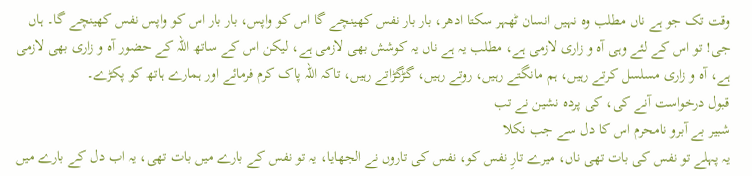وقت تک جو ہے ناں مطلب وہ نہیں انسان ٹھہر سکتا ادھر، بار بار نفس کھینچے گا اس کو واپس، بار بار اس کو واپس نفس کھینچے گا۔ ہاں جی! تو اس کے لئے وہی آہ و زاری لازمی ہے، مطلب یہ ہے ناں یہ کوشش بھی لازمی ہے، لیکن اس کے ساتھ اللہ کے حضور آہ و زاری بھی لازمی ہے، آہ و زاری مسلسل کرتے رہیں، ہم مانگتے رہیں، روتے رہیں، گڑگڑاتے رہیں، تاکہ اللہ پاک کرم فرمائے اور ہمارے ہاتھ کو پکڑے۔
قبول درخواست آنے کی، کی پردہ نشین نے تب
شبیر بے آبرو نامحرم اس کا دل سے جب نکلا
یہ پہلے تو نفس کی بات تھی ناں، میرے تارِ نفس کو، نفس کی تاروں نے الجھایا، یہ تو نفس کے بارے میں بات تھی، یہ اب دل کے بارے میں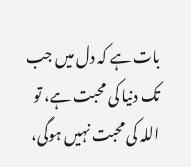بات ہے کہ دل میں جب تک دنیا کی محبت ہے، تو اللہ کی محبت نہیں ہوگی،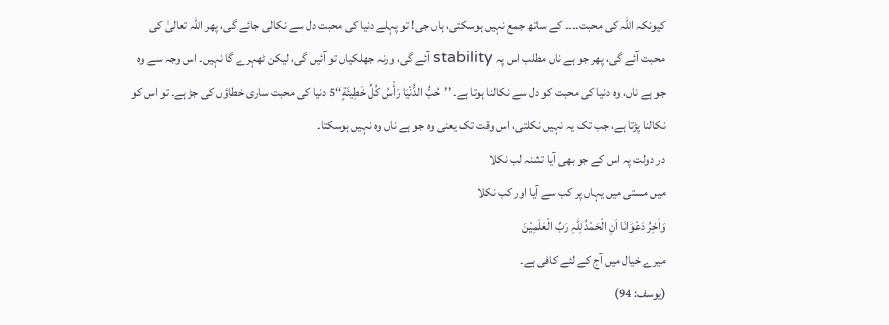کیونکہ اللہ کی محبت۔۔۔۔ کے ساتھ جمع نہیں ہوسکتی، ہاں جی! تو پہلے دنیا کی محبت دل سے نکالی جائے گی، پھر اللہ تعالیٰ کی محبت آئے گی، پھر جو ہے ناں مطلب اس پہ stability آئے گی، ورنہ جھلکیاں تو آئیں گی، لیکن ٹھہرے گا نہیں۔ اس وجہ سے وہ جو ہے ناں، وہ دنیا کی محبت کو دل سے نکالنا ہوتا ہے۔ ’’حُبُّ الدُّنْيَا رَأْسُ كُلِّ خَطِيئَةٍ‘‘5 دنیا کی محبت ساری خطاؤں کی جڑ ہے۔ تو اس کو نکالنا پڑتا ہے، جب تک یہ نہیں نکلتی، اس وقت تک یعنی وہ جو ہے ناں وہ نہیں ہوسکتا۔
در دولت پہ اس کے جو بھی آیا تشنہ لب نکلا
میں مستی میں یہاں پر کب سے آیا اور کب نکلا
وَاٰخِرُ دَعْوَانَا اَنِ الْحَمْدُ لِلّٰہِ رَبِّ الْعٰلَمِیْنَ
میرے خیال میں آج کے لئے کافی ہے۔
(یوسف: 94)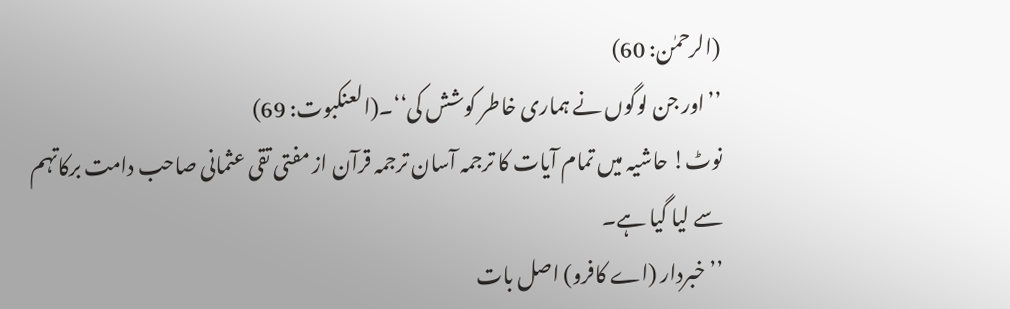(الرحمٰن: 60)
’’اور جن لوگوں نے ہماری خاطر کوشش کی‘‘۔(العنکبوت: 69)
نوٹ! حاشیہ میں تمام آیات کا ترجمہ آسان ترجمہ قرآن از مفتی تقی عثمانی صاحب دامت برکاتہم سے لیا گیا ہے۔
’’خبردار (اے کافرو) اصل بات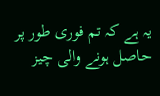یہ ہے کہ تم فوری طور پر حاصل ہونے والی چیز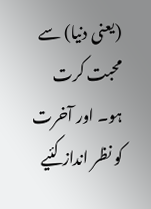(یعنی دنیا) سے محبت کرت ہو۔ اور آخرت کو نظر انداز کئیے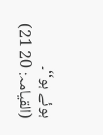ہوئے ہو‘‘۔
(القیامہ: 20 21)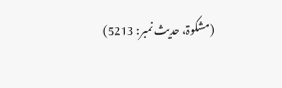(مشکوۃ، حدیث نمبر: 5213)